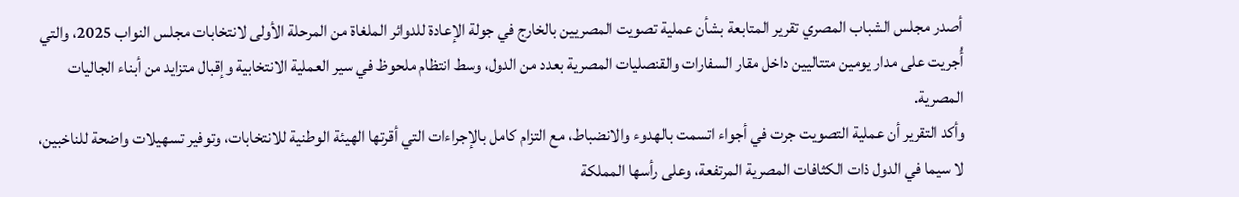أصدر مجلس الشباب المصري تقرير المتابعة بشأن عملية تصويت المصريين بالخارج في جولة الإعادة للدوائر الملغاة من المرحلة الأولى لانتخابات مجلس النواب 2025، والتي أُجريت على مدار يومين متتاليين داخل مقار السفارات والقنصليات المصرية بعدد من الدول، وسط انتظام ملحوظ في سير العملية الانتخابية وإقبال متزايد من أبناء الجاليات المصرية.
وأكد التقرير أن عملية التصويت جرت في أجواء اتسمت بالهدوء والانضباط، مع التزام كامل بالإجراءات التي أقرتها الهيئة الوطنية للانتخابات، وتوفير تسهيلات واضحة للناخبين، لا سيما في الدول ذات الكثافات المصرية المرتفعة، وعلى رأسها المملكة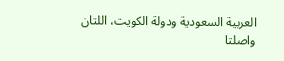العربية السعودية ودولة الكويت، اللتان واصلتا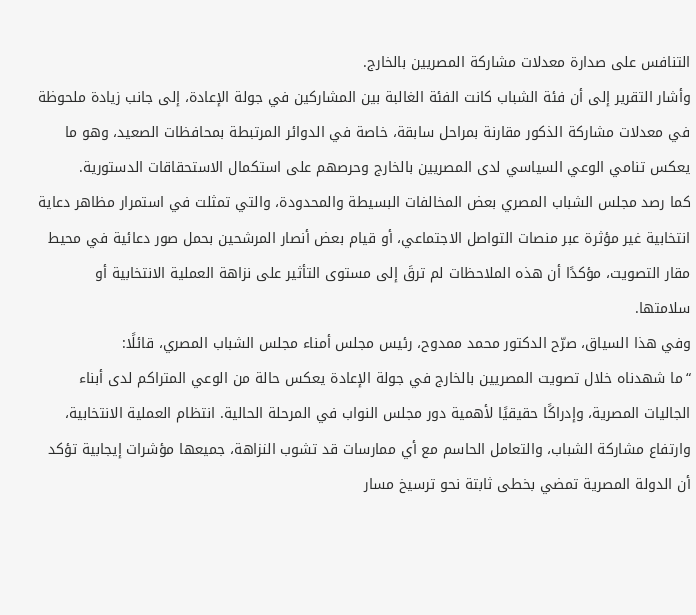التنافس على صدارة معدلات مشاركة المصريين بالخارج.
وأشار التقرير إلى أن فئة الشباب كانت الفئة الغالبة بين المشاركين في جولة الإعادة، إلى جانب زيادة ملحوظة في معدلات مشاركة الذكور مقارنة بمراحل سابقة، خاصة في الدوائر المرتبطة بمحافظات الصعيد، وهو ما يعكس تنامي الوعي السياسي لدى المصريين بالخارج وحرصهم على استكمال الاستحقاقات الدستورية.
كما رصد مجلس الشباب المصري بعض المخالفات البسيطة والمحدودة، والتي تمثلت في استمرار مظاهر دعاية انتخابية غير مؤثرة عبر منصات التواصل الاجتماعي، أو قيام بعض أنصار المرشحين بحمل صور دعائية في محيط مقار التصويت، مؤكدًا أن هذه الملاحظات لم ترقَ إلى مستوى التأثير على نزاهة العملية الانتخابية أو سلامتها.
وفي هذا السياق، صرّح الدكتور محمد ممدوح، رئيس مجلس أمناء مجلس الشباب المصري، قائلًا:
“ما شهدناه خلال تصويت المصريين بالخارج في جولة الإعادة يعكس حالة من الوعي المتراكم لدى أبناء الجاليات المصرية، وإدراكًا حقيقيًا لأهمية دور مجلس النواب في المرحلة الحالية. انتظام العملية الانتخابية، وارتفاع مشاركة الشباب، والتعامل الحاسم مع أي ممارسات قد تشوب النزاهة، جميعها مؤشرات إيجابية تؤكد أن الدولة المصرية تمضي بخطى ثابتة نحو ترسيخ مسار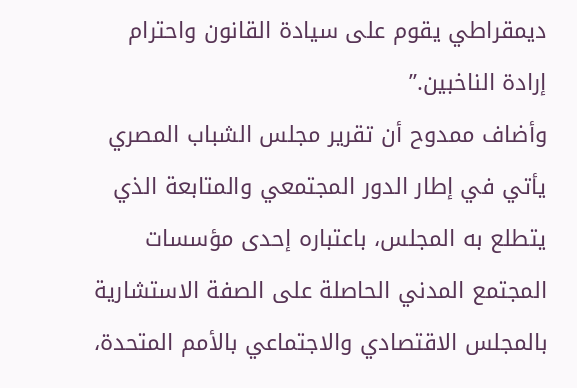ديمقراطي يقوم على سيادة القانون واحترام إرادة الناخبين.”
وأضاف ممدوح أن تقرير مجلس الشباب المصري يأتي في إطار الدور المجتمعي والمتابعة الذي يتطلع به المجلس، باعتباره إحدى مؤسسات المجتمع المدني الحاصلة على الصفة الاستشارية بالمجلس الاقتصادي والاجتماعي بالأمم المتحدة،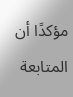مؤكدًا أن المتابعة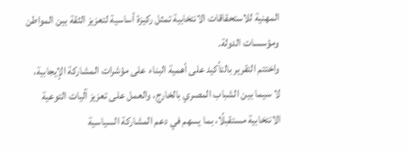المهنية للاستحقاقات الانتخابية تمثل ركيزة أساسية لتعزيز الثقة بين المواطن ومؤسسات الدولة.
واختتم التقرير بالتأكيد على أهمية البناء على مؤشرات المشاركة الإيجابية، لا سيما بين الشباب المصري بالخارج، والعمل على تعزيز آليات التوعية الانتخابية مستقبلًا، بما يسهم في دعم المشاركة السياسية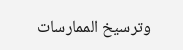وترسيخ الممارسات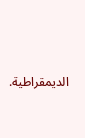الديمقراطية.